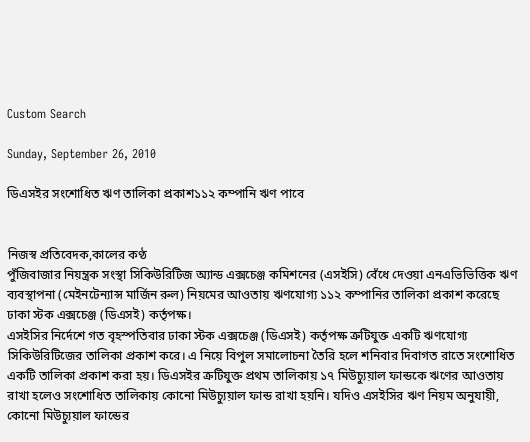Custom Search

Sunday, September 26, 2010

ডিএসইর সংশোধিত ঋণ তালিকা প্রকাশ১১২ কম্পানি ঋণ পাবে


নিজস্ব প্রতিবেদক,কালের কণ্ঠ
পুঁজিবাজার নিয়ন্ত্রক সংস্থা সিকিউরিটিজ অ্যান্ড এক্সচেঞ্জ কমিশনের (এসইসি) বেঁধে দেওয়া এনএভিভিত্তিক ঋণ ব্যবস্থাপনা (মেইনটেন্যান্স মার্জিন রুল) নিয়মের আওতায় ঋণযোগ্য ১১২ কম্পানির তালিকা প্রকাশ করেছে ঢাকা স্টক এক্সচেঞ্জ (ডিএসই) কর্তৃপক্ষ।
এসইসির নির্দেশে গত বৃহস্পতিবার ঢাকা স্টক এক্সচেঞ্জ (ডিএসই) কর্তৃপক্ষ ত্রুটিযুক্ত একটি ঋণযোগ্য সিকিউরিটিজের তালিকা প্রকাশ করে। এ নিয়ে বিপুল সমালোচনা তৈরি হলে শনিবার দিবাগত রাতে সংশোধিত একটি তালিকা প্রকাশ করা হয়। ডিএসইর ক্রটিযুক্ত প্রথম তালিকায় ১৭ মিউচ্যুয়াল ফান্ডকে ঋণের আওতায় রাখা হলেও সংশোধিত তালিকায় কোনো মিউচ্যুয়াল ফান্ড রাখা হয়নি। যদিও এসইসির ঋণ নিয়ম অনুযায়ী, কোনো মিউচ্যুয়াল ফান্ডের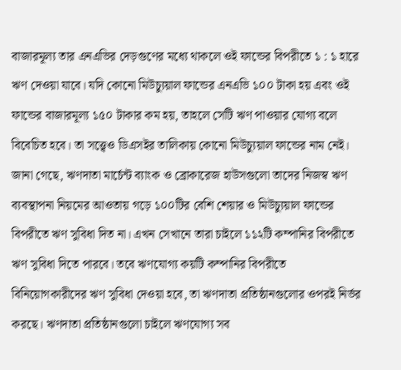বাজারমূল্য তার এনএভির দেড়গুণের মধ্যে থাকলে ওই ফান্ডের বিপরীতে ১ : ১ হারে ঋণ দেওয়া যাবে। যদি কোনো মিউচ্যুয়াল ফান্ডের এনএভি ১০০ টাকা হয় এবং ওই ফান্ডের বাজারমূল্য ১৫০ টাকার কম হয়, তাহলে সেটি ঋণ পাওয়ার যোগ্য বলে বিবেচিত হবে। তা সত্ত্বেও ডিএসইর তালিকায় কোনো মিউচ্যুয়াল ফান্ডের নাম নেই।
জানা গেছে, ঋণদাতা মার্চেন্ট ব্যাংক ও ব্রোকারেজ হাউসগুলো তাদের নিজস্ব ঋণ ব্যবস্থাপনা নিয়মের আওতায় গড়ে ১০০টির বেশি শেয়ার ও মিউচ্যুয়াল ফান্ডের বিপরীতে ঋণ সুবিধা দিত না। এখন সেখানে তারা চাইলে ১১২টি কম্পানির বিপরীতে ঋণ সুবিধা দিতে পারবে। তবে ঋণযোগ্য কয়টি কম্পানির বিপরীতে বিনিয়োগকারীদের ঋণ সুবিধা দেওয়া হবে, তা ঋণদাতা প্রতিষ্ঠানগুলোর ওপরই নির্ভর করছে। ঋণদাতা প্রতিষ্ঠানগুলো চাইলে ঋণযোগ্য সব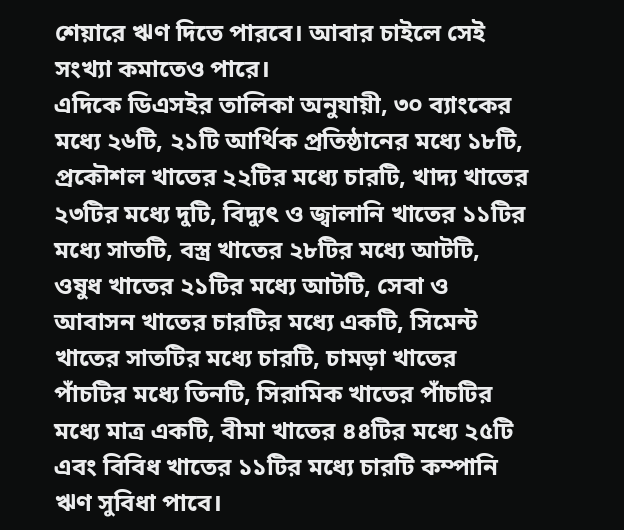শেয়ারে ঋণ দিতে পারবে। আবার চাইলে সেই সংখ্যা কমাতেও পারে।
এদিকে ডিএসইর তালিকা অনুযায়ী, ৩০ ব্যাংকের মধ্যে ২৬টি, ২১টি আর্থিক প্রতিষ্ঠানের মধ্যে ১৮টি, প্রকৌশল খাতের ২২টির মধ্যে চারটি, খাদ্য খাতের ২৩টির মধ্যে দুটি, বিদ্যুৎ ও জ্বালানি খাতের ১১টির মধ্যে সাতটি, বস্ত্র খাতের ২৮টির মধ্যে আটটি, ওষুধ খাতের ২১টির মধ্যে আটটি, সেবা ও আবাসন খাতের চারটির মধ্যে একটি, সিমেন্ট খাতের সাতটির মধ্যে চারটি, চামড়া খাতের পাঁচটির মধ্যে তিনটি, সিরামিক খাতের পাঁচটির মধ্যে মাত্র একটি, বীমা খাতের ৪৪টির মধ্যে ২৫টি এবং বিবিধ খাতের ১১টির মধ্যে চারটি কম্পানি ঋণ সুবিধা পাবে।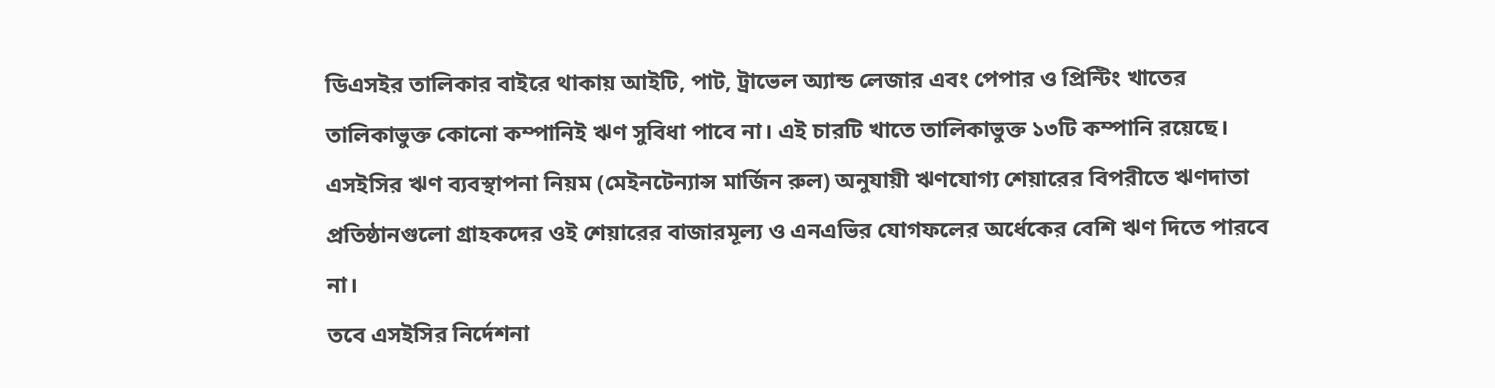ডিএসইর তালিকার বাইরে থাকায় আইটি, পাট, ট্রাভেল অ্যান্ড লেজার এবং পেপার ও প্রিন্টিং খাতের তালিকাভুক্ত কোনো কম্পানিই ঋণ সুবিধা পাবে না। এই চারটি খাতে তালিকাভুক্ত ১৩টি কম্পানি রয়েছে। এসইসির ঋণ ব্যবস্থাপনা নিয়ম (মেইনটেন্যান্স মার্জিন রুল) অনুযায়ী ঋণযোগ্য শেয়ারের বিপরীতে ঋণদাতা প্রতিষ্ঠানগুলো গ্রাহকদের ওই শেয়ারের বাজারমূল্য ও এনএভির যোগফলের অর্ধেকের বেশি ঋণ দিতে পারবে না।
তবে এসইসির নির্দেশনা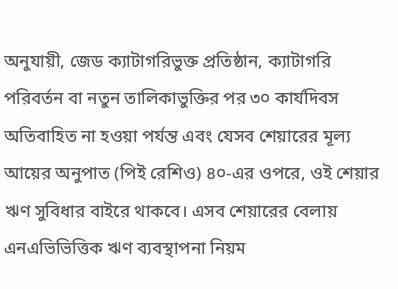অনুযায়ী, জেড ক্যাটাগরিভুক্ত প্রতিষ্ঠান, ক্যাটাগরি পরিবর্তন বা নতুন তালিকাভুক্তির পর ৩০ কার্যদিবস অতিবাহিত না হওয়া পর্যন্ত এবং যেসব শেয়ারের মূল্য আয়ের অনুপাত (পিই রেশিও) ৪০-এর ওপরে, ওই শেয়ার ঋণ সুবিধার বাইরে থাকবে। এসব শেয়ারের বেলায় এনএভিভিত্তিক ঋণ ব্যবস্থাপনা নিয়ম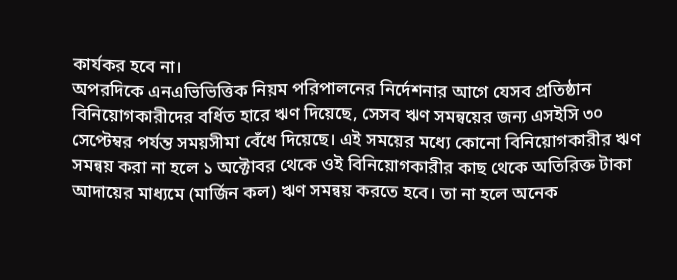কার্যকর হবে না।
অপরদিকে এনএভিভিত্তিক নিয়ম পরিপালনের নির্দেশনার আগে যেসব প্রতিষ্ঠান বিনিয়োগকারীদের বর্ধিত হারে ঋণ দিয়েছে, সেসব ঋণ সমন্বয়ের জন্য এসইসি ৩০ সেপ্টেম্বর পর্যন্ত সময়সীমা বেঁধে দিয়েছে। এই সময়ের মধ্যে কোনো বিনিয়োগকারীর ঋণ সমন্বয় করা না হলে ১ অক্টোবর থেকে ওই বিনিয়োগকারীর কাছ থেকে অতিরিক্ত টাকা আদায়ের মাধ্যমে (মার্জিন কল) ঋণ সমন্বয় করতে হবে। তা না হলে অনেক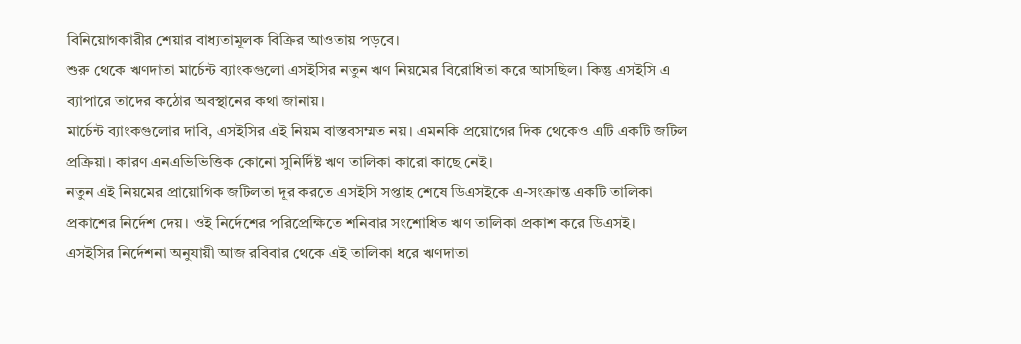বিনিয়োগকারীর শেয়ার বাধ্যতামূলক বিক্রির আওতায় পড়বে।
শুরু থেকে ঋণদাতা মার্চেন্ট ব্যাংকগুলো এসইসির নতুন ঋণ নিয়মের বিরোধিতা করে আসছিল। কিন্তু এসইসি এ ব্যাপারে তাদের কঠোর অবস্থানের কথা জানায়।
মার্চেন্ট ব্যাংকগুলোর দাবি, এসইসির এই নিয়ম বাস্তবসম্মত নয়। এমনকি প্রয়োগের দিক থেকেও এটি একটি জটিল প্রক্রিয়া। কারণ এনএভিভিত্তিক কোনো সুনির্দিষ্ট ঋণ তালিকা কারো কাছে নেই।
নতুন এই নিয়মের প্রায়োগিক জটিলতা দূর করতে এসইসি সপ্তাহ শেষে ডিএসইকে এ-সংক্রান্ত একটি তালিকা প্রকাশের নির্দেশ দেয়। ওই নির্দেশের পরিপ্রেক্ষিতে শনিবার সংশোধিত ঋণ তালিকা প্রকাশ করে ডিএসই।
এসইসির নির্দেশনা অনুযায়ী আজ রবিবার থেকে এই তালিকা ধরে ঋণদাতা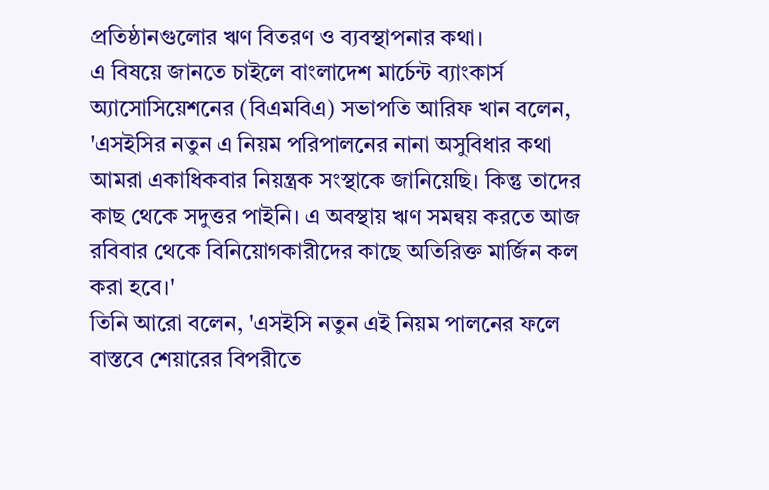প্রতিষ্ঠানগুলোর ঋণ বিতরণ ও ব্যবস্থাপনার কথা।
এ বিষয়ে জানতে চাইলে বাংলাদেশ মার্চেন্ট ব্যাংকার্স অ্যাসোসিয়েশনের (বিএমবিএ) সভাপতি আরিফ খান বলেন, 'এসইসির নতুন এ নিয়ম পরিপালনের নানা অসুবিধার কথা আমরা একাধিকবার নিয়ন্ত্রক সংস্থাকে জানিয়েছি। কিন্তু তাদের কাছ থেকে সদুত্তর পাইনি। এ অবস্থায় ঋণ সমন্বয় করতে আজ রবিবার থেকে বিনিয়োগকারীদের কাছে অতিরিক্ত মার্জিন কল করা হবে।'
তিনি আরো বলেন, 'এসইসি নতুন এই নিয়ম পালনের ফলে বাস্তবে শেয়ারের বিপরীতে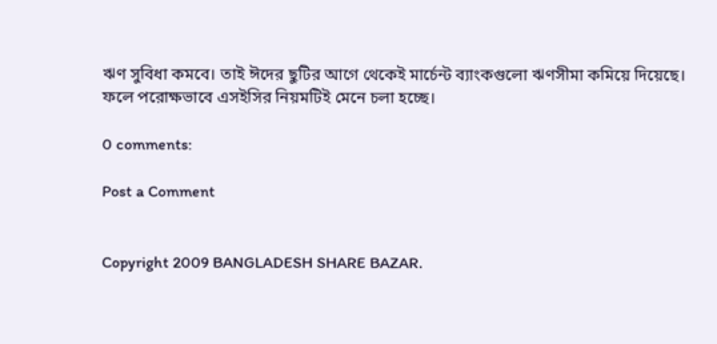ঋণ সুবিধা কমবে। তাই ঈদের ছুটির আগে থেকেই মার্চেন্ট ব্যাংকগুলো ঋণসীমা কমিয়ে দিয়েছে। ফলে পরোক্ষভাবে এসইসির নিয়মটিই মেনে চলা হচ্ছে।

0 comments:

Post a Comment


Copyright 2009 BANGLADESH SHARE BAZAR.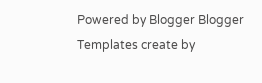Powered by Blogger Blogger Templates create by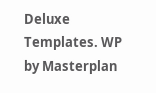Deluxe Templates. WP by Masterplan